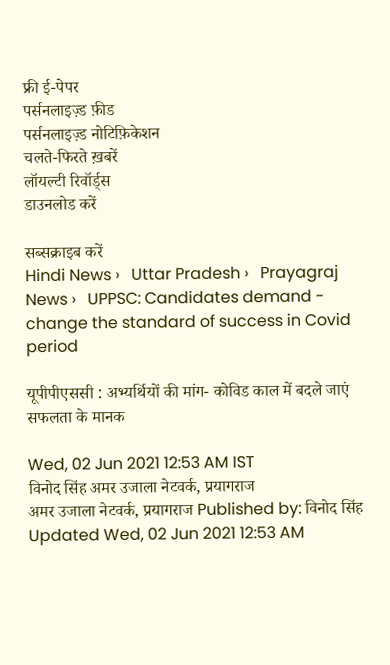फ्री ई-पेपर
पर्सनलाइज़्ड फ़ीड
पर्सनलाइज़्ड नोटिफ़िकेशन
चलते-फिरते ख़बरें
लॉयल्टी रिवॉर्ड्स
डाउनलोड करें

सब्सक्राइब करें
Hindi News ›   Uttar Pradesh ›   Prayagraj News ›   UPPSC: Candidates demand - change the standard of success in Covid period

यूपीपीएससी : अभ्यर्थियों की मांग- कोविड काल में बदले जाएं सफलता के मानक

Wed, 02 Jun 2021 12:53 AM IST
विनोद सिंह अमर उजाला नेटवर्क, प्रयागराज
अमर उजाला नेटवर्क, प्रयागराज Published by: विनोद सिंह Updated Wed, 02 Jun 2021 12:53 AM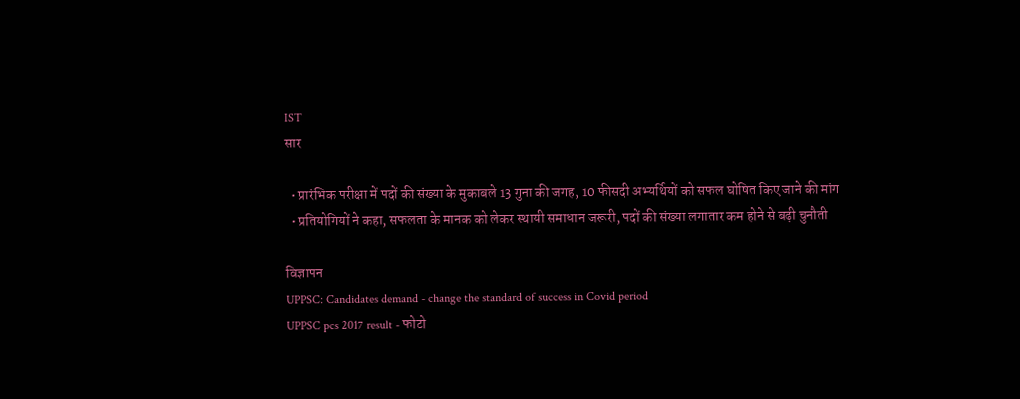IST
सार

  • प्रारंभिक परीक्षा में पदों की संख्या के मुकाबले 13 गुना की जगह, 10 फीसदी अभ्यर्थियों को सफल घोषित किए जाने की मांग
  • प्रतियोगियों ने कहा, सफलता के मानक को लेकर स्थायी समाधान जरूरी, पदों की संख्या लगातार कम होने से बढ़ी चुनौती

विज्ञापन
UPPSC: Candidates demand - change the standard of success in Covid period
UPPSC pcs 2017 result - फोटो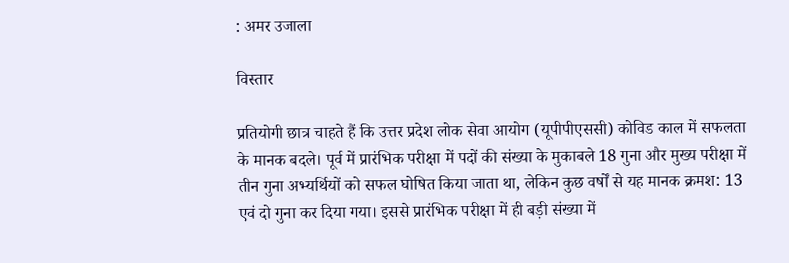: अमर उजाला

विस्तार

प्रतियोगी छात्र चाहते हैं कि उत्तर प्रदेश लोक सेवा आयोग (यूपीपीएससी) कोविड काल में सफलता के मानक बदले। पूर्व में प्रारंभिक परीक्षा में पदों की संख्या के मुकाबले 18 गुना और मुख्य परीक्षा में तीन गुना अभ्यर्थियों को सफल घोषित किया जाता था, लेकिन कुछ वर्षों से यह मानक क्रमश: 13 एवं दो गुना कर दिया गया। इससे प्रारंभिक परीक्षा में ही बड़ी संख्या में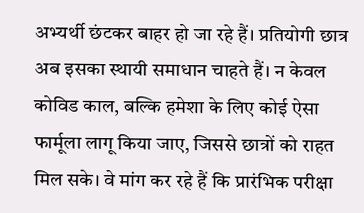अभ्यर्थी छंटकर बाहर हो जा रहे हैं। प्रतियोगी छात्र अब इसका स्थायी समाधान चाहते हैं। न केवल कोविड काल, बल्कि हमेशा के लिए कोई ऐसा फार्मूला लागू किया जाए, जिससे छात्रों को राहत मिल सके। वे मांग कर रहे हैं कि प्रारंभिक परीक्षा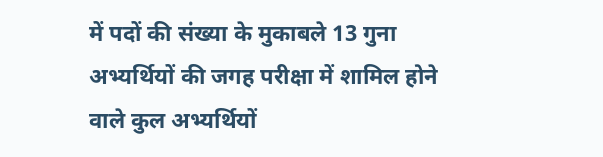में पदों की संख्या के मुकाबले 13 गुना अभ्यर्थियों की जगह परीक्षा में शामिल होने वाले कुल अभ्यर्थियों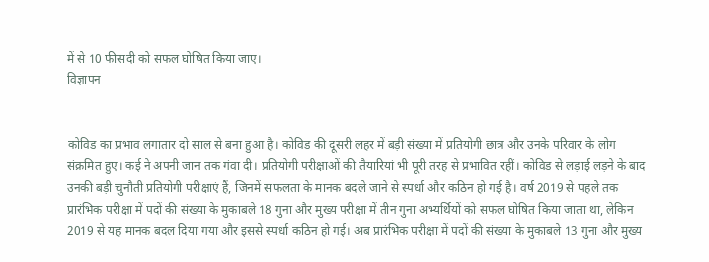में से 10 फीसदी को सफल घोषित किया जाए।
विज्ञापन


कोविड का प्रभाव लगातार दो साल से बना हुआ है। कोविड की दूसरी लहर में बड़ी संख्या में प्रतियोगी छात्र और उनके परिवार के लोग संक्रमित हुए। कई ने अपनी जान तक गंवा दी। प्रतियोगी परीक्षाओं की तैयारियां भी पूरी तरह से प्रभावित रहीं। कोविड से लड़ाई लड़ने के बाद उनकी बड़ी चुनौती प्रतियोगी परीक्षाएं हैं, जिनमें सफलता के मानक बदले जाने से स्पर्धा और कठिन हो गई है। वर्ष 2019 से पहले तक प्रारंभिक परीक्षा में पदों की संख्या के मुकाबले 18 गुना और मुख्य परीक्षा में तीन गुना अभ्यर्थियों को सफल घोषित किया जाता था, लेकिन 2019 से यह मानक बदल दिया गया और इससे स्पर्धा कठिन हो गई। अब प्रारंभिक परीक्षा में पदों की संख्या के मुकाबले 13 गुना और मुख्य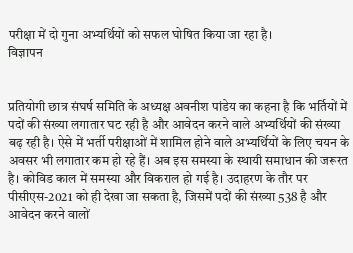परीक्षा में दो गुना अभ्यर्थियों को सफल घोषित किया जा रहा है।
विज्ञापन


प्रतियोगी छात्र संघर्ष समिति के अध्यक्ष अवनीश पांडेय का कहना है कि भर्तियों में पदों की संख्या लगातार घट रही है और आवेदन करने वाले अभ्यर्थियों की संख्या बढ़ रही है। ऐसे में भर्ती परीक्षाओं में शामिल होने वाले अभ्यर्थियों के लिए चयन के अवसर भी लगातार कम हो रहे हैं। अब इस समस्या के स्थायी समाधान की जरूरत है। कोविड काल में समस्या और विकराल हो गई है। उदाहरण के तौर पर पीसीएस-2021 को ही देखा जा सकता है, जिसमें पदों की संख्या 538 है और आवेदन करने वालों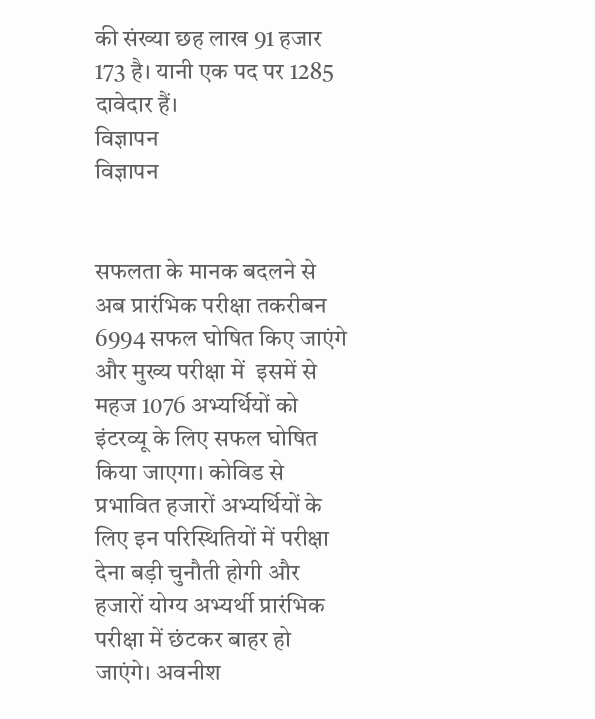की संख्या छह लाख 91 हजार 173 है। यानी एक पद पर 1285 दावेदार हैं।
विज्ञापन
विज्ञापन


सफलता के मानक बदलने से अब प्रारंभिक परीक्षा तकरीबन 6994 सफल घोषित किए जाएंगे और मुख्य परीक्षा में  इसमें से महज 1076 अभ्यर्थियों को इंटरव्यू के लिए सफल घोषित किया जाएगा। कोविड से प्रभावित हजारों अभ्यर्थियों के लिए इन परिस्थितियों में परीक्षा देना बड़ी चुनौती होगी और हजारों योग्य अभ्यर्थी प्रारंभिक परीक्षा में छंटकर बाहर हो जाएंगे। अवनीश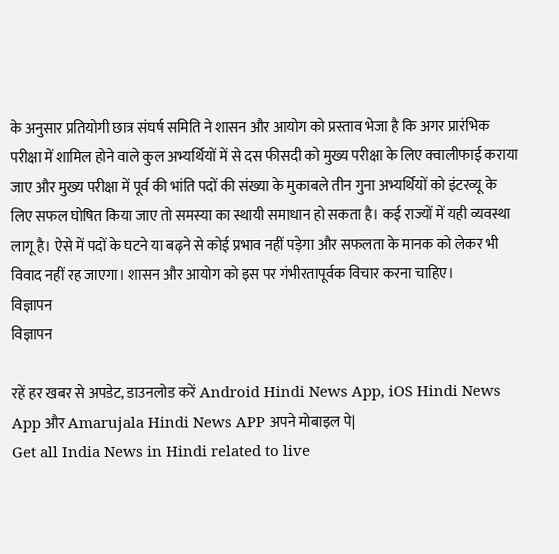के अनुसार प्रतियोगी छात्र संघर्ष समिति ने शासन और आयोग को प्रस्ताव भेजा है कि अगर प्रारंभिक परीक्षा में शामिल होने वाले कुल अभ्यर्थियों में से दस फीसदी को मुख्य परीक्षा के लिए क्वालीफाई कराया जाए और मुख्य परीक्षा में पूर्व की भांति पदों की संख्या के मुकाबले तीन गुना अभ्यर्थियों को इंटरव्यू के लिए सफल घोषित किया जाए तो समस्या का स्थायी समाधान हो सकता है। कई राज्यों में यही व्यवस्था लागू है। ऐसे में पदों के घटने या बढ़ने से कोई प्रभाव नहीं पड़ेगा और सफलता के मानक को लेकर भी विवाद नहीं रह जाएगा। शासन और आयोग को इस पर गंभीरतापूर्वक विचार करना चाहिए।
विज्ञापन
विज्ञापन

रहें हर खबर से अपडेट, डाउनलोड करें Android Hindi News App, iOS Hindi News App और Amarujala Hindi News APP अपने मोबाइल पे|
Get all India News in Hindi related to live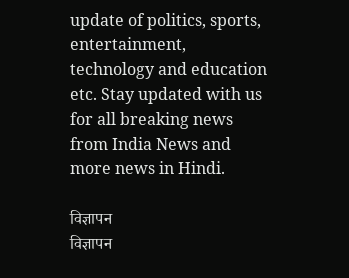update of politics, sports, entertainment, technology and education etc. Stay updated with us for all breaking news from India News and more news in Hindi.

विज्ञापन
विज्ञापन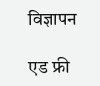विज्ञापन

एड फ्री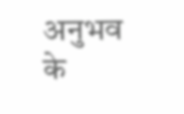अनुभव के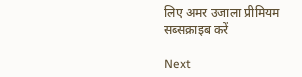लिए अमर उजाला प्रीमियम सब्सक्राइब करें

Next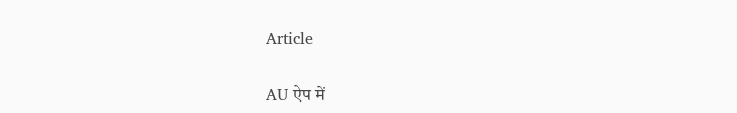Article

AU ऐप में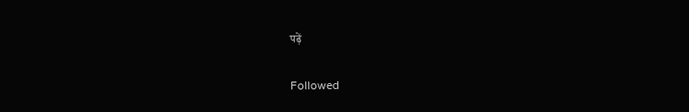पढ़ें

Followed